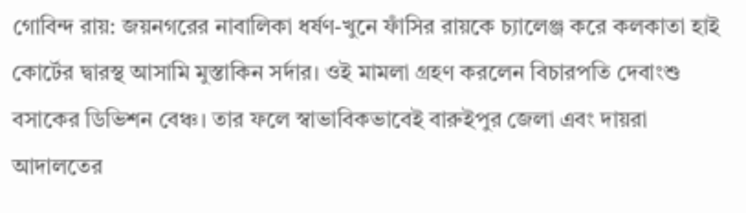গোবিন্দ রায়: জয়নগরের নাবালিকা ধর্ষণ-খুনে ফাঁসির রায়কে চ্যালেঞ্জ করে কলকাতা হাই কোর্টের দ্বারস্থ আসামি মুস্তাকিন সর্দার। ওই মামলা গ্রহণ করলেন বিচারপতি দেবাংশু বসাকের ডিভিশন বেঞ্চ। তার ফলে স্বাভাবিকভাবেই বারুইপুর জেলা এবং দায়রা আদালতের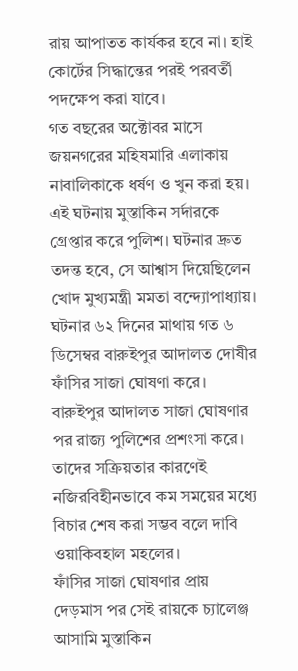রায় আপাতত কার্যকর হবে না। হাই কোর্টের সিদ্ধান্তের পরই পরবর্তী পদক্ষেপ করা যাবে।
গত বছরের অক্টোবর মাসে জয়নগরের মহিষমারি এলাকায় নাবালিকাকে ধর্ষণ ও খুন করা হয়। এই ঘটনায় মুস্তাকিন সর্দারকে গ্রেপ্তার করে পুলিশ। ঘটনার দ্রুত তদন্ত হবে, সে আশ্বাস দিয়েছিলেন খোদ মুখ্যমন্ত্রী মমতা বন্দ্যোপাধ্যায়। ঘটনার ৬২ দিনের মাথায় গত ৬ ডিসেম্বর বারুইপুর আদালত দোষীর ফাঁসির সাজা ঘোষণা করে। বারুইপুর আদালত সাজা ঘোষণার পর রাজ্য পুলিশের প্রশংসা করে। তাদের সক্রিয়তার কারণেই নজিরবিহীনভাবে কম সময়ের মধ্যে বিচার শেষ করা সম্ভব বলে দাবি ওয়াকিবহাল মহলের।
ফাঁসির সাজা ঘোষণার প্রায় দেড়মাস পর সেই রায়কে চ্যালেঞ্জ আসামি মুস্তাকিন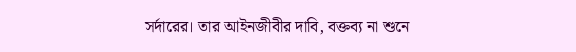সর্দারের। তার আইনজীবীর দাবি, বক্তব্য না শুনে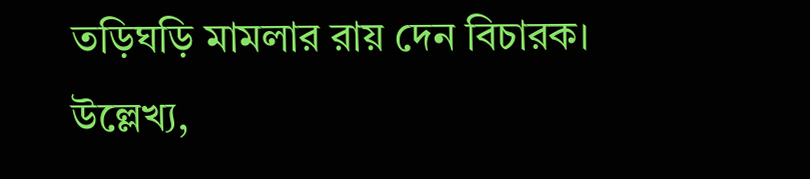তড়িঘড়ি মামলার রায় দেন বিচারক। উল্লেখ্য,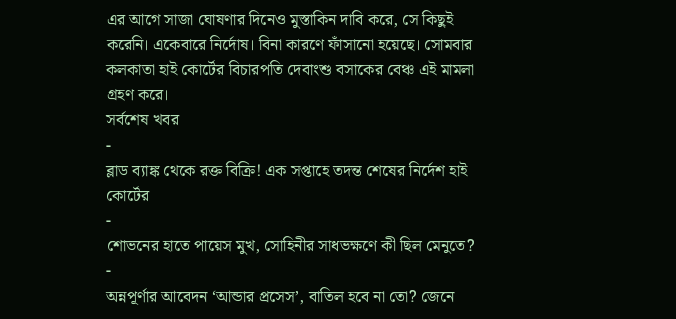এর আগে সাজা ঘোষণার দিনেও মুস্তাকিন দাবি করে, সে কিছুই করেনি। একেবারে নির্দোষ। বিনা কারণে ফাঁসানো হয়েছে। সোমবার কলকাতা হাই কোর্টের বিচারপতি দেবাংশু বসাকের বেঞ্চ এই মামলা গ্রহণ করে।
সর্বশেষ খবর
-
ব্লাড ব্যাঙ্ক থেকে রক্ত বিক্রি! এক সপ্তাহে তদন্ত শেষের নির্দেশ হাই কোর্টের
-
শোভনের হাতে পায়েস মুখ, সোহিনীর সাধভক্ষণে কী ছিল মেনুতে?
-
অন্নপূর্ণার আবেদন ‘আন্ডার প্রসেস’, বাতিল হবে না তো? জেনে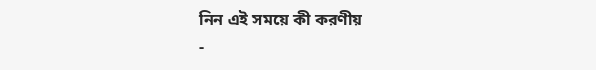নিন এই সময়ে কী করণীয়
-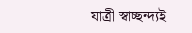যাত্রী স্বাচ্ছন্দ্যই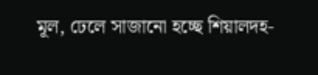মূল, ঢেলে সাজানো হচ্ছে শিয়ালদহ-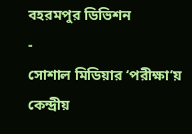বহরমপুর ডিভিশন
-
সোশাল মিডিয়ার ‘পরীক্ষা’য় কেন্দ্রীয়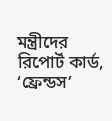মন্ত্রীদের রিপোর্ট কার্ড, ‘ফ্রেন্ডস’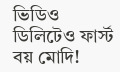ভিডিও ডিলিটেও ফার্স্ট বয় মোদি!